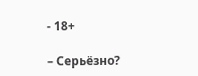- 18+

– Серьёзно?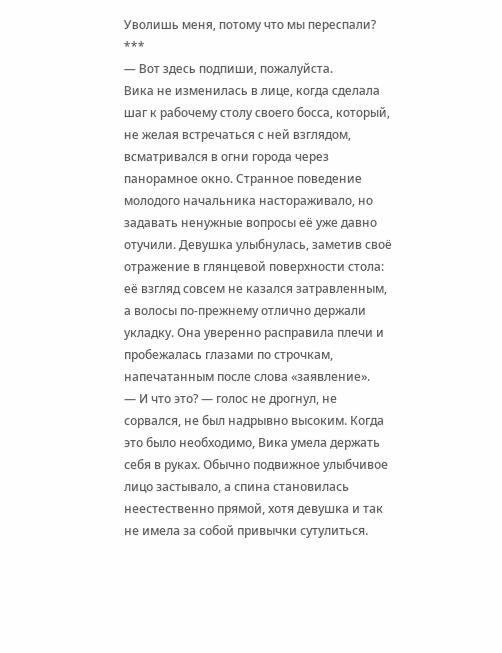Уволишь меня, потому что мы переспали?
***
— Вот здесь подпиши, пожалуйста.
Вика не изменилась в лице, когда сделала шаг к рабочему столу своего босса, который, не желая встречаться с ней взглядом, всматривался в огни города через панорамное окно. Странное поведение молодого начальника настораживало, но задавать ненужные вопросы её уже давно отучили. Девушка улыбнулась, заметив своё отражение в глянцевой поверхности стола: её взгляд совсем не казался затравленным, а волосы по-прежнему отлично держали укладку. Она уверенно расправила плечи и пробежалась глазами по строчкам, напечатанным после слова «заявление».
— И что это? — голос не дрогнул, не сорвался, не был надрывно высоким. Когда это было необходимо, Вика умела держать себя в руках. Обычно подвижное улыбчивое лицо застывало, а спина становилась неестественно прямой, хотя девушка и так не имела за собой привычки сутулиться.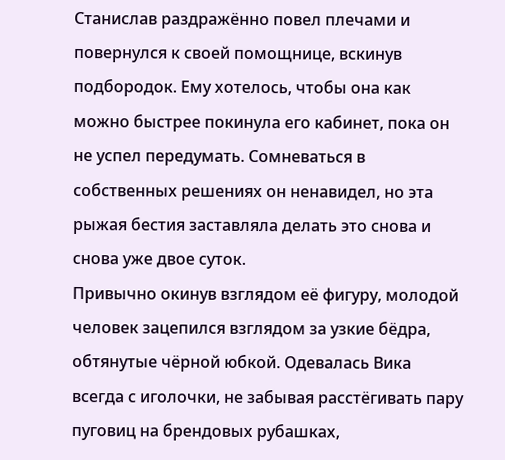Станислав раздражённо повел плечами и повернулся к своей помощнице, вскинув подбородок. Ему хотелось, чтобы она как можно быстрее покинула его кабинет, пока он не успел передумать. Сомневаться в собственных решениях он ненавидел, но эта рыжая бестия заставляла делать это снова и снова уже двое суток.
Привычно окинув взглядом её фигуру, молодой человек зацепился взглядом за узкие бёдра, обтянутые чёрной юбкой. Одевалась Вика всегда с иголочки, не забывая расстёгивать пару пуговиц на брендовых рубашках,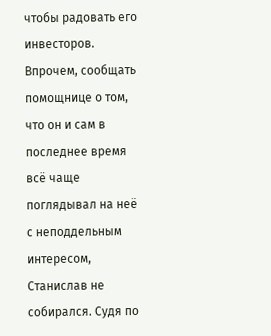чтобы радовать его инвесторов. Впрочем, сообщать помощнице о том, что он и сам в последнее время всё чаще поглядывал на неё с неподдельным интересом, Станислав не собирался. Судя по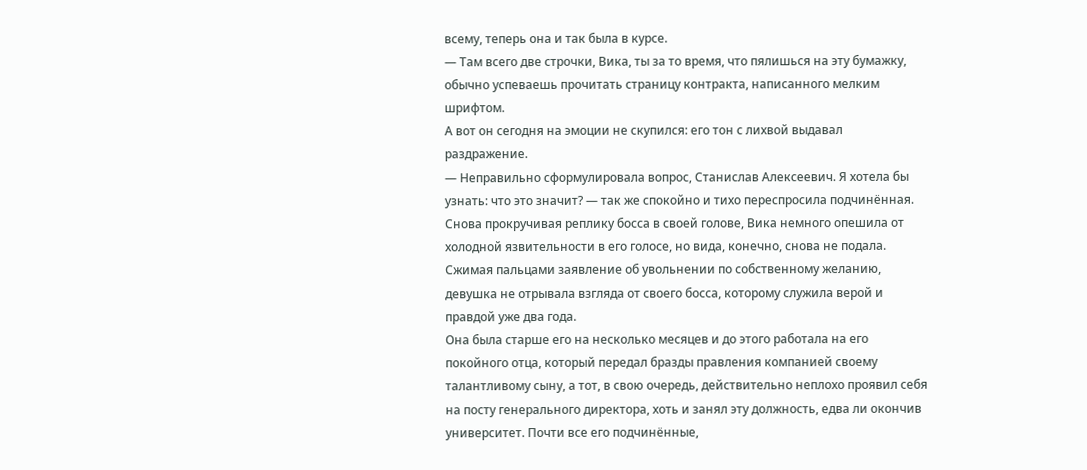всему, теперь она и так была в курсе.
— Там всего две строчки, Вика, ты за то время, что пялишься на эту бумажку, обычно успеваешь прочитать страницу контракта, написанного мелким шрифтом.
А вот он сегодня на эмоции не скупился: его тон с лихвой выдавал раздражение.
— Неправильно сформулировала вопрос, Станислав Алексеевич. Я хотела бы узнать: что это значит? — так же спокойно и тихо переспросила подчинённая.
Снова прокручивая реплику босса в своей голове, Вика немного опешила от холодной язвительности в его голосе, но вида, конечно, снова не подала.
Сжимая пальцами заявление об увольнении по собственному желанию, девушка не отрывала взгляда от своего босса, которому служила верой и правдой уже два года.
Она была старше его на несколько месяцев и до этого работала на его покойного отца, который передал бразды правления компанией своему талантливому сыну, а тот, в свою очередь, действительно неплохо проявил себя на посту генерального директора, хоть и занял эту должность, едва ли окончив университет. Почти все его подчинённые,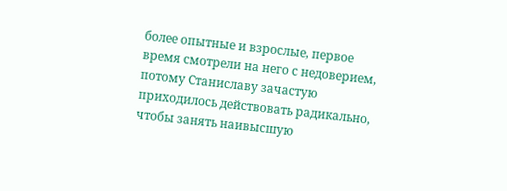более опытные и взрослые, первое время смотрели на него с недоверием, потому Станиславу зачастую приходилось действовать радикально, чтобы занять наивысшую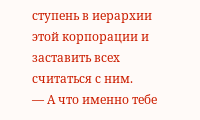ступень в иерархии этой корпорации и заставить всех считаться с ним.
— А что именно тебе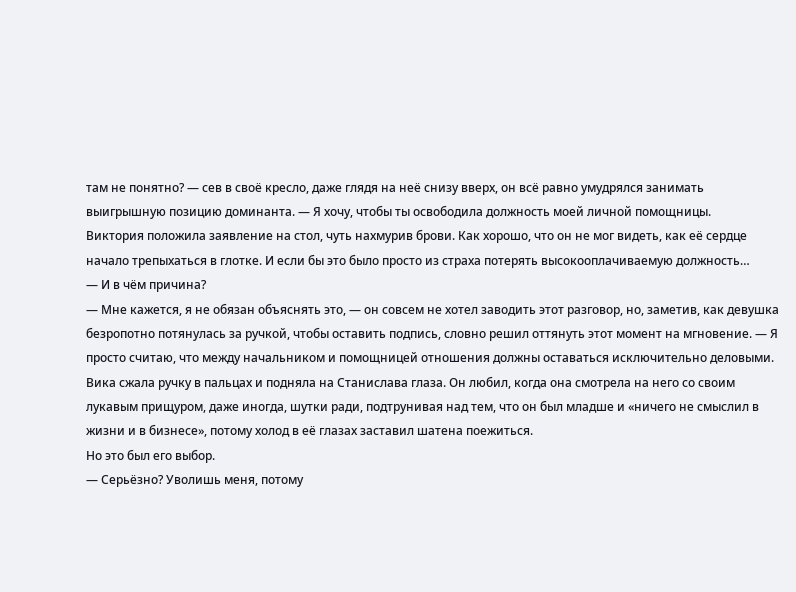там не понятно? — сев в своё кресло, даже глядя на неё снизу вверх, он всё равно умудрялся занимать выигрышную позицию доминанта. — Я хочу, чтобы ты освободила должность моей личной помощницы.
Виктория положила заявление на стол, чуть нахмурив брови. Как хорошо, что он не мог видеть, как её сердце начало трепыхаться в глотке. И если бы это было просто из страха потерять высокооплачиваемую должность…
— И в чём причина?
— Мне кажется, я не обязан объяснять это, — он совсем не хотел заводить этот разговор, но, заметив, как девушка безропотно потянулась за ручкой, чтобы оставить подпись, словно решил оттянуть этот момент на мгновение. — Я просто считаю, что между начальником и помощницей отношения должны оставаться исключительно деловыми.
Вика сжала ручку в пальцах и подняла на Станислава глаза. Он любил, когда она смотрела на него со своим лукавым прищуром, даже иногда, шутки ради, подтрунивая над тем, что он был младше и «ничего не смыслил в жизни и в бизнесе», потому холод в её глазах заставил шатена поежиться.
Но это был его выбор.
— Серьёзно? Уволишь меня, потому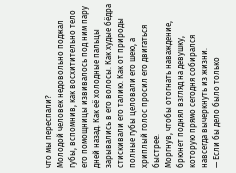что мы переспали?
Молодой человек недовольно поджал губы, вспомнив, как восхитительно тело его помощницы извивалось под ним пару дней назад. Как её холодные пальцы зарывались в его волосы. Как худые бёдра стискивали его талию. Как от природы полные губы целовали его шею, а хриплый голос просил его двигаться быстрее.
Моргнув, чтобы отогнать наваждение, брюнет поднял взгляд на девушку, которую прямо сегодня собирался навсегда вычеркнуть из жизни.
— Если бы дело было только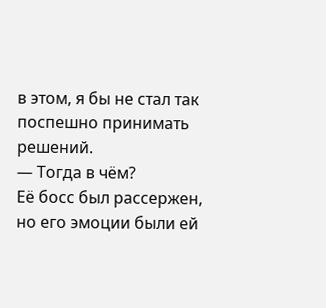в этом, я бы не стал так поспешно принимать решений.
— Тогда в чём?
Её босс был рассержен, но его эмоции были ей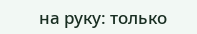на руку: только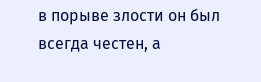в порыве злости он был всегда честен, а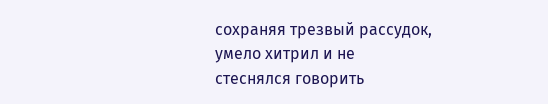сохраняя трезвый рассудок, умело хитрил и не стеснялся говорить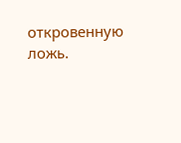откровенную ложь.